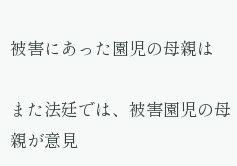被害にあった園児の母親は

また法廷では、被害園児の母親が意見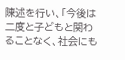陳述を行い、「今後は二度と子どもと関わることなく、社会にも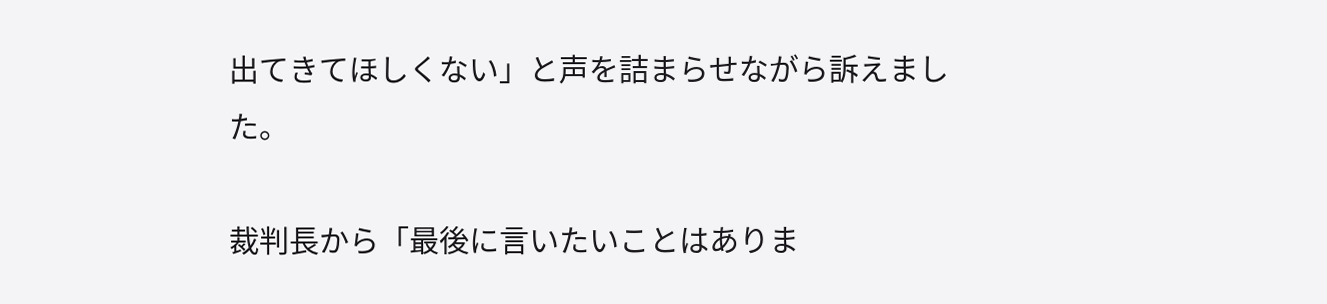出てきてほしくない」と声を詰まらせながら訴えました。

裁判長から「最後に言いたいことはありま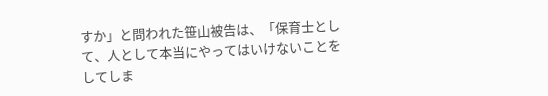すか」と問われた笹山被告は、「保育士として、人として本当にやってはいけないことをしてしま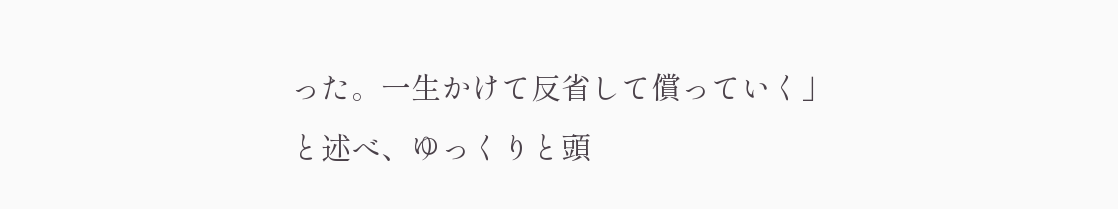った。一生かけて反省して償っていく」と述べ、ゆっくりと頭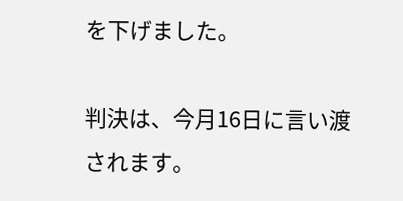を下げました。

判決は、今月16日に言い渡されます。